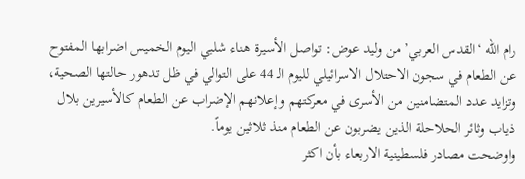رام الله ‘القدس العربي’ من وليد عوض: تواصل الأسيرة هناء شلبي اليوم الخميس اضرابها المفتوح عن الطعام في سجون الاحتلال الاسرائيلي لليوم الـ 44 على التوالي في ظل تدهور حالتها الصحية، وتزايد عدد المتضامنين من الأسرى في معركتهم وإعلانهم الإضراب عن الطعام كالأسيرين بلال ذياب وثائر الحلاحلة الذين يضربون عن الطعام منذ ثلاثين يوماً.
واوضحت مصادر فلسطينية الاربعاء بأن اكثر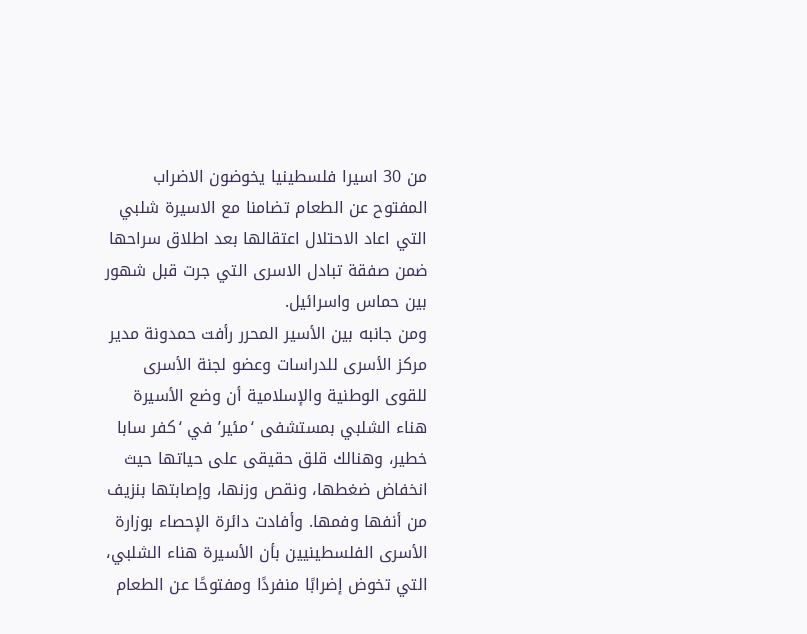من 30 اسيرا فلسطينيا يخوضون الاضراب المفتوح عن الطعام تضامنا مع الاسيرة شلبي التي اعاد الاحتلال اعتقالها بعد اطلاق سراحها ضمن صفقة تبادل الاسرى التي جرت قبل شهور بين حماس واسرائيل.
ومن جانبه بين الأسير المحرر رأفت حمدونة مدير مركز الأسرى للدراسات وعضو لجنة الأسرى للقوى الوطنية والإسلامية أن وضع الأسيرة هناء الشلبي بمستشفى ‘مئير’ في ‘كفر سابا خطير، وهنالك قلق حقيقى على حياتها حيث انخفاض ضغطها، ونقص وزنها، وإصابتها بنزيف من أنفها وفمها. وأفادت دائرة الإحصاء بوزارة الأسرى الفلسطينيين بأن الأسيرة هناء الشلبي، التي تخوض إضرابًا منفردًا ومفتوحًا عن الطعام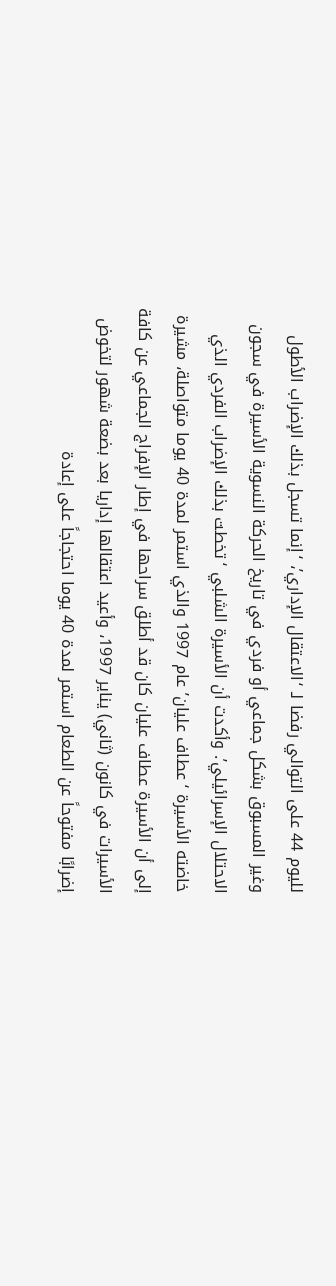لليوم 44 على التوالي رفضا لـ ‘الاعتقال الإداري’، ‘إنما تسجل بذلك الإضراب الأطول وغير المسبوق بشكل جماعي أو فردي في تاريخ الحركة النسوية الأسيرة في سجون الاحتلال الإسرائيلي’. وأكدت أن الأسيرة الشلبي ‘تخطت بذلك الإضراب الفردي الذي خاضته الأسيرة ‘عطاف عليان’ عام 1997 والذي استمر لمدة 40 يوما متواصلة، مشيرة إلى أن الأسيرة عطاف عليان كان قد أطلق سراحها في إطار الإفراج الجماعي عن كافة الأسيرات في كانون (ثاني) يناير 1997، وأعيد اعتقالها إداريا بعد بضعة شهور لتخوض إضرابًا مفتوحاً عن الطعام استمر لمدة 40 يوما احتجاجاً على إعادة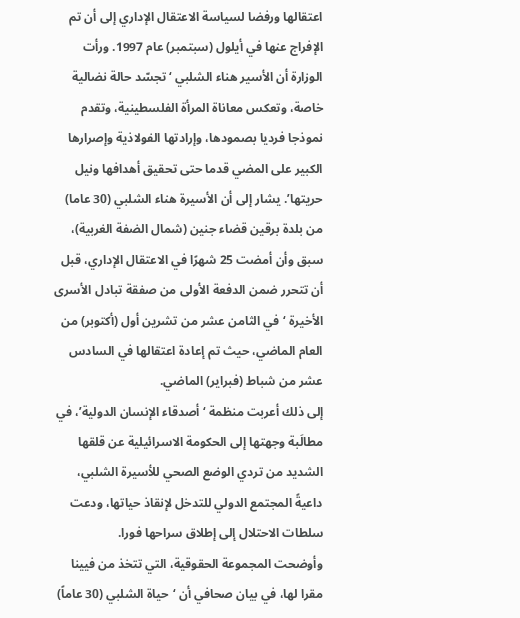اعتقالها ورفضا لسياسة الاعتقال الإداري إلى أن تم الإفراج عنها في أيلول (سبتمبر) عام 1997. ورأت الوزارة أن الأسير هناء الشلبي ‘تجسّد حالة نضالية خاصة، وتعكس معاناة المرأة الفلسطينية، وتقدم نموذجا فرديا بصمودها، وإرادتها الفولاذية وإصرارها الكبير على المضي قدما حتى تحقيق أهدافها ونيل حريتها’. يشار إلى أن الأسيرة هناء الشلبي (30 عاما) من بلدة برقين قضاء جنين (شمال الضفة الغربية)، سبق وأن أمضت 25 شهرًا في الاعتقال الإداري، قبل أن تتحرر ضمن الدفعة الأولى من صفقة تبادل الأسرى الأخيرة ‘في الثامن عشر من تشرين أول (أكتوبر) من العام الماضي، حيث تم إعادة اعتقالها في السادس عشر من شباط (فبراير) الماضي.
إلى ذلك أعربت منظمة ‘أصدقاء الإنسان الدولية’، في مطالَبة وجهتها إلى الحكومة الاسرائيلية عن قلقها الشديد من تردي الوضع الصحي للأسيرة الشلبي، داعيةً المجتمع الدولي للتدخل لإنقاذ حياتها، ودعت سلطات الاحتلال إلى إطلاق سراحها فورا.
وأوضحت المجموعة الحقوقية، التي تتخذ من فيينا مقرا لها، في بيان صحافي أن ‘حياة الشلبي (30 عاماً)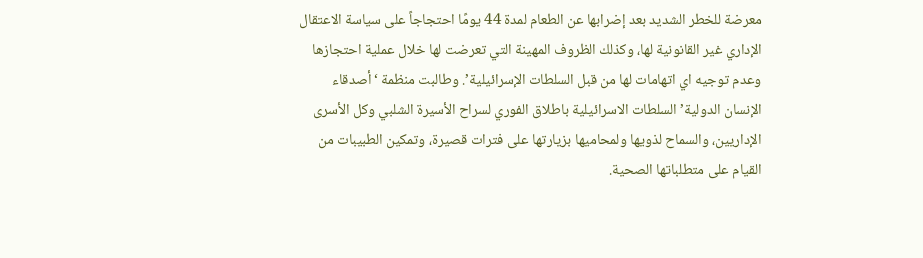معرضة للخطر الشديد بعد إضرابها عن الطعام لمدة 44 يومًا احتجاجاً على سياسة الاعتقال الإداري غير القانونية لها، وكذلك الظروف المهينة التي تعرضت لها خلال عملية احتجازها وعدم توجيه اي اتهامات لها من قبل السلطات الإسرائيلية’. وطالبت منظمة ‘أصدقاء الإنسان الدولية’ السلطات الاسرائيلية باطلاق الفوري لسراح الأسيرة الشلبي وكل الأسرى الإداريين، والسماح لذويها ولمحاميها بزيارتها على فترات قصيرة، وتمكين الطبيبات من القيام على متطلباتها الصحية.